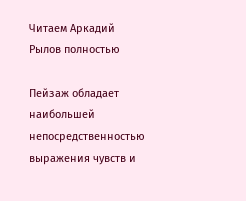Читаем Аркадий Рылов полностью

Пейзаж обладает наибольшей непосредственностью выражения чувств и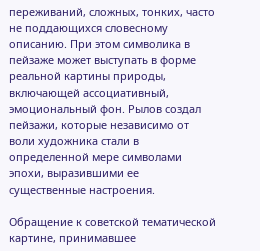переживаний, сложных, тонких, часто не поддающихся словесному описанию. При этом символика в пейзаже может выступать в форме реальной картины природы, включающей ассоциативный, эмоциональный фон. Рылов создал пейзажи, которые независимо от воли художника стали в определенной мере символами эпохи, выразившими ее существенные настроения.

Обращение к советской тематической картине, принимавшее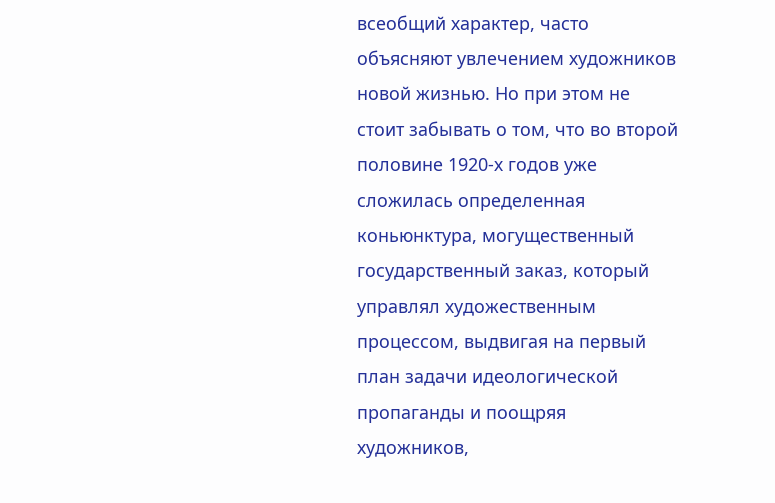всеобщий характер, часто объясняют увлечением художников новой жизнью. Но при этом не стоит забывать о том, что во второй половине 1920-х годов уже сложилась определенная коньюнктура, могущественный государственный заказ, который управлял художественным процессом, выдвигая на первый план задачи идеологической пропаганды и поощряя художников,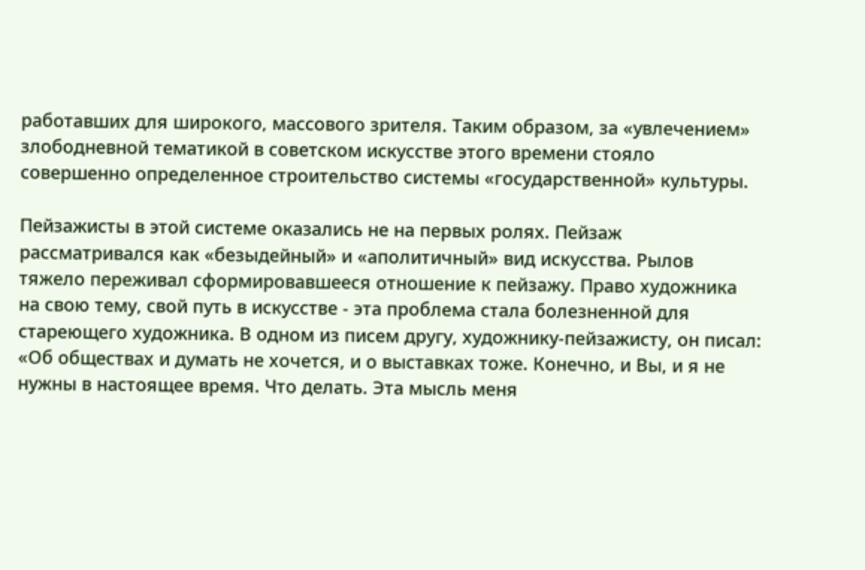работавших для широкого, массового зрителя. Таким образом, за «увлечением» злободневной тематикой в советском искусстве этого времени стояло совершенно определенное строительство системы «государственной» культуры.

Пейзажисты в этой системе оказались не на первых ролях. Пейзаж рассматривался как «безыдейный» и «аполитичный» вид искусства. Рылов тяжело переживал сформировавшееся отношение к пейзажу. Право художника на свою тему, свой путь в искусстве - эта проблема стала болезненной для стареющего художника. В одном из писем другу, художнику-пейзажисту, он писал: «Об обществах и думать не хочется, и о выставках тоже. Конечно, и Вы, и я не нужны в настоящее время. Что делать. Эта мысль меня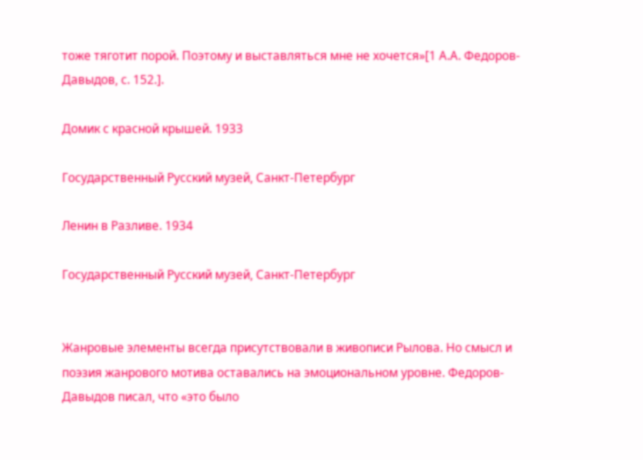тоже тяготит порой. Поэтому и выставляться мне не хочется»[1 А.А. Федоров-Давыдов, с. 152.].

Домик с красной крышей. 1933

Государственный Русский музей, Санкт-Петербург

Ленин в Разливе. 1934

Государственный Русский музей, Санкт-Петербург


Жанровые элементы всегда присутствовали в живописи Рылова. Но смысл и поэзия жанрового мотива оставались на эмоциональном уровне. Федоров-Давыдов писал, что «это было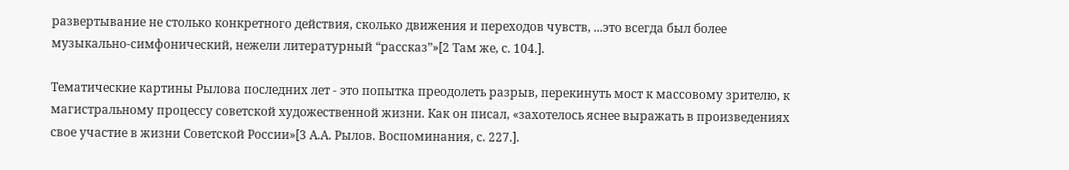развертывание не столько конкретного действия, сколько движения и переходов чувств, ...это всегда был более музыкально-симфонический, нежели литературный “рассказ”»[2 Там же, с. 104.].

Тематические картины Рылова последних лет - это попытка преодолеть разрыв, перекинуть мост к массовому зрителю, к магистральному процессу советской художественной жизни. Как он писал, «захотелось яснее выражать в произведениях свое участие в жизни Советской России»[3 А.А. Рылов. Воспоминания, с. 227.].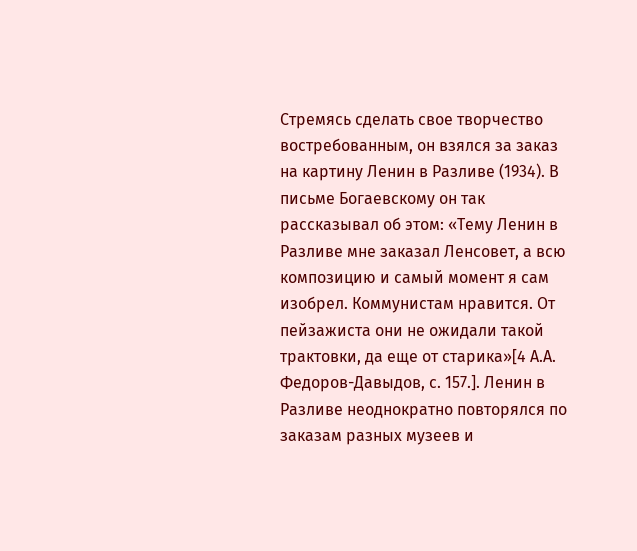Стремясь сделать свое творчество востребованным, он взялся за заказ на картину Ленин в Разливе (1934). В письме Богаевскому он так рассказывал об этом: «Тему Ленин в Разливе мне заказал Ленсовет, а всю композицию и самый момент я сам изобрел. Коммунистам нравится. От пейзажиста они не ожидали такой трактовки, да еще от старика»[4 А.А. Федоров-Давыдов, с. 157.]. Ленин в Разливе неоднократно повторялся по заказам разных музеев и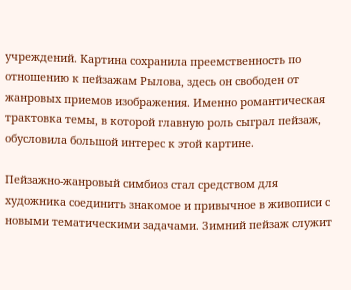учреждений. Картина сохранила преемственность по отношению к пейзажам Рылова, здесь он свободен от жанровых приемов изображения. Именно романтическая трактовка темы, в которой главную роль сыграл пейзаж, обусловила большой интерес к этой картине.

Пейзажно-жанровый симбиоз стал средством для художника соединить знакомое и привычное в живописи с новыми тематическими задачами. Зимний пейзаж служит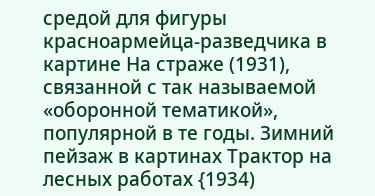средой для фигуры красноармейца-разведчика в картине На страже (1931), связанной с так называемой «оборонной тематикой», популярной в те годы. Зимний пейзаж в картинах Трактор на лесных работах {1934)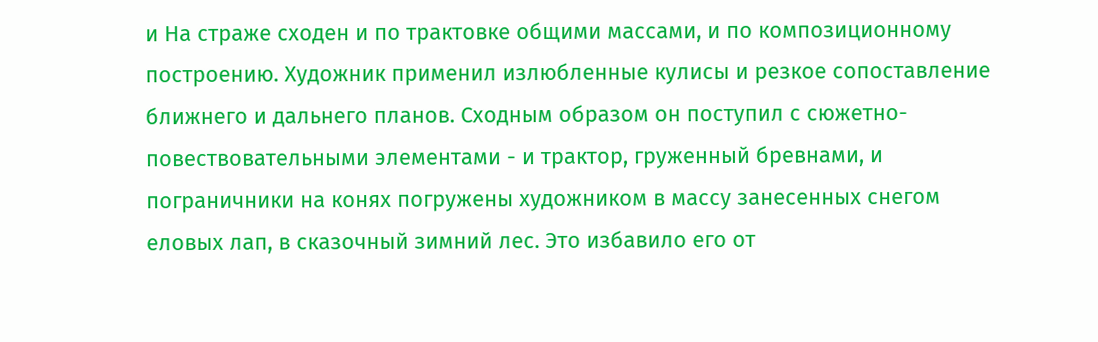и На страже сходен и по трактовке общими массами, и по композиционному построению. Художник применил излюбленные кулисы и резкое сопоставление ближнего и дальнего планов. Сходным образом он поступил с сюжетно-повествовательными элементами - и трактор, груженный бревнами, и пограничники на конях погружены художником в массу занесенных снегом еловых лап, в сказочный зимний лес. Это избавило его от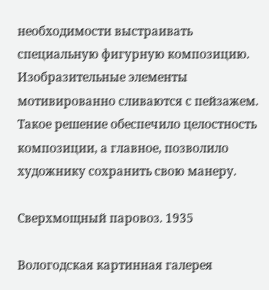необходимости выстраивать специальную фигурную композицию. Изобразительные элементы мотивированно сливаются с пейзажем. Такое решение обеспечило целостность композиции, а главное, позволило художнику сохранить свою манеру.

Сверхмощный паровоз. 1935

Вологодская картинная галерея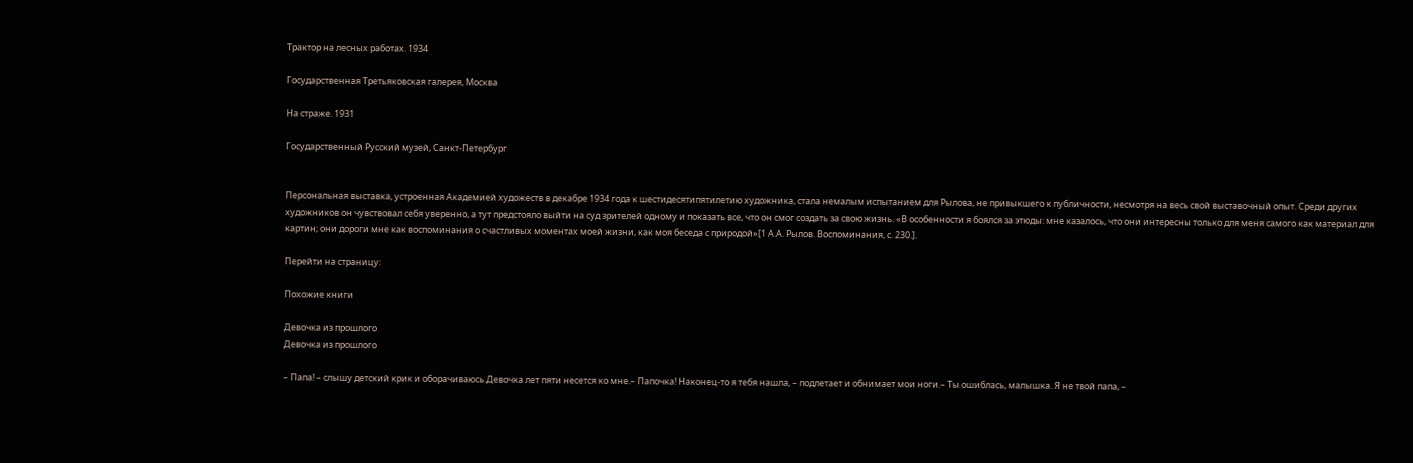Трактор на лесных работах. 1934

Государственная Третьяковская галерея, Москва

На страже. 1931

Государственный Русский музей, Санкт-Петербург


Персональная выставка, устроенная Академией художеств в декабре 1934 года к шестидесятипятилетию художника, стала немалым испытанием для Рылова, не привыкшего к публичности, несмотря на весь свой выставочный опыт. Среди других художников он чувствовал себя уверенно, а тут предстояло выйти на суд зрителей одному и показать все, что он смог создать за свою жизнь. «В особенности я боялся за этюды: мне казалось, что они интересны только для меня самого как материал для картин; они дороги мне как воспоминания о счастливых моментах моей жизни, как моя беседа с природой»[1 А.А. Рылов. Воспоминания, с. 230.].

Перейти на страницу:

Похожие книги

Девочка из прошлого
Девочка из прошлого

– Папа! – слышу детский крик и оборачиваюсь.Девочка лет пяти несется ко мне.– Папочка! Наконец-то я тебя нашла, – подлетает и обнимает мои ноги.– Ты ошиблась, малышка. Я не твой папа, –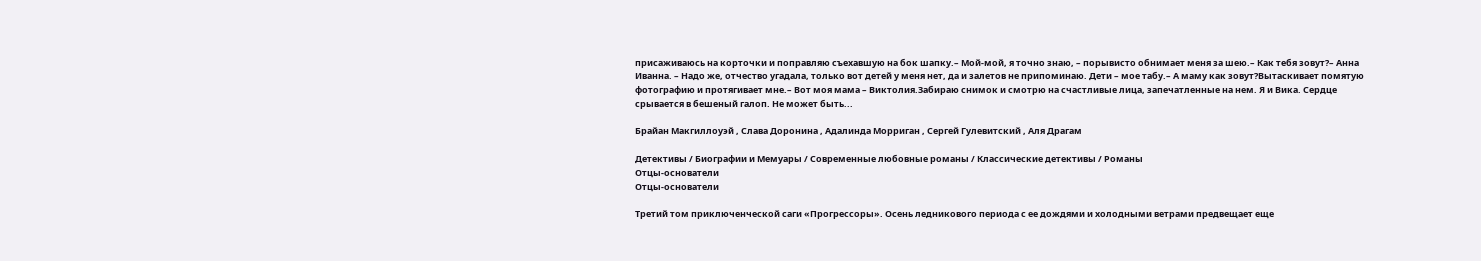присаживаюсь на корточки и поправляю съехавшую на бок шапку.– Мой-мой, я точно знаю, – порывисто обнимает меня за шею.– Как тебя зовут?– Анна Иванна. – Надо же, отчество угадала, только вот детей у меня нет, да и залетов не припоминаю. Дети – мое табу.– А маму как зовут?Вытаскивает помятую фотографию и протягивает мне.– Вот моя мама – Виктолия.Забираю снимок и смотрю на счастливые лица, запечатленные на нем. Я и Вика. Сердце срывается в бешеный галоп. Не может быть...

Брайан Макгиллоуэй , Слава Доронина , Адалинда Морриган , Сергей Гулевитский , Аля Драгам

Детективы / Биографии и Мемуары / Современные любовные романы / Классические детективы / Романы
Отцы-основатели
Отцы-основатели

Третий том приключенческой саги «Прогрессоры». Осень ледникового периода с ее дождями и холодными ветрами предвещает еще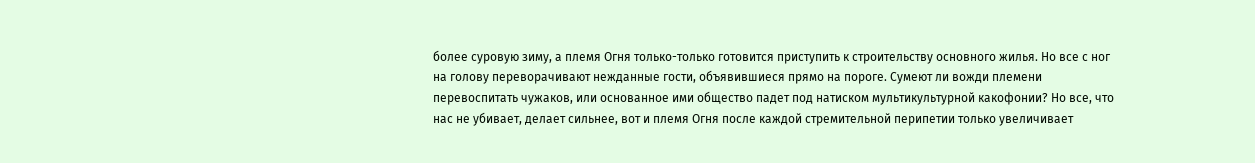более суровую зиму, а племя Огня только-только готовится приступить к строительству основного жилья. Но все с ног на голову переворачивают нежданные гости, объявившиеся прямо на пороге. Сумеют ли вожди племени перевоспитать чужаков, или основанное ими общество падет под натиском мультикультурной какофонии? Но все, что нас не убивает, делает сильнее, вот и племя Огня после каждой стремительной перипетии только увеличивает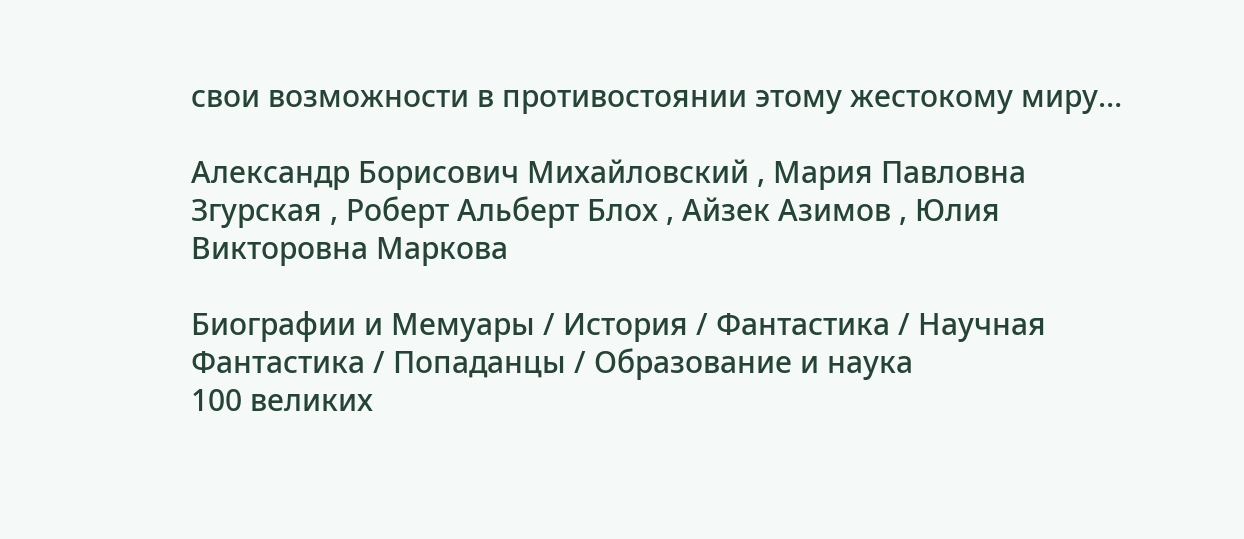свои возможности в противостоянии этому жестокому миру…

Александр Борисович Михайловский , Мария Павловна Згурская , Роберт Альберт Блох , Айзек Азимов , Юлия Викторовна Маркова

Биографии и Мемуары / История / Фантастика / Научная Фантастика / Попаданцы / Образование и наука
100 великих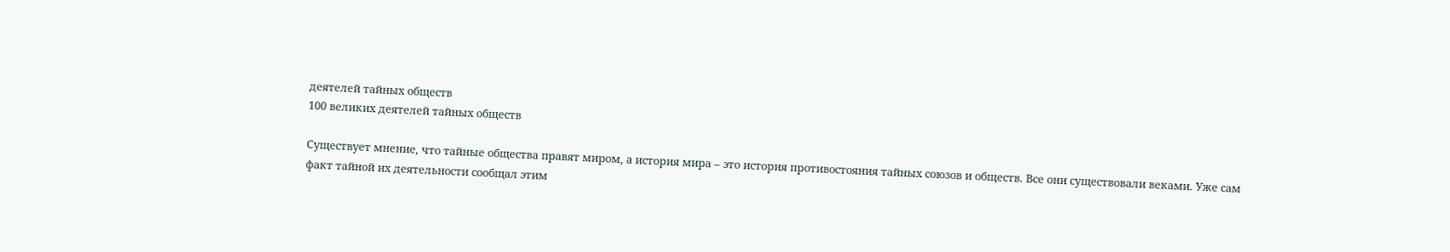деятелей тайных обществ
100 великих деятелей тайных обществ

Существует мнение, что тайные общества правят миром, а история мира – это история противостояния тайных союзов и обществ. Все они существовали веками. Уже сам факт тайной их деятельности сообщал этим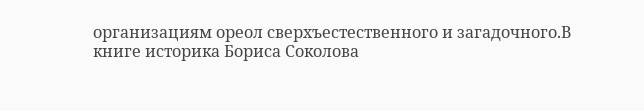организациям ореол сверхъестественного и загадочного.В книге историка Бориса Соколова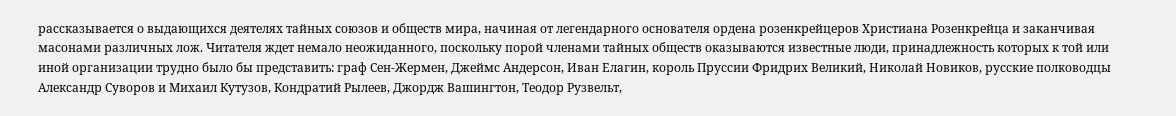рассказывается о выдающихся деятелях тайных союзов и обществ мира, начиная от легендарного основателя ордена розенкрейцеров Христиана Розенкрейца и заканчивая масонами различных лож. Читателя ждет немало неожиданного, поскольку порой членами тайных обществ оказываются известные люди, принадлежность которых к той или иной организации трудно было бы представить: граф Сен-Жермен, Джеймс Андерсон, Иван Елагин, король Пруссии Фридрих Великий, Николай Новиков, русские полководцы Александр Суворов и Михаил Кутузов, Кондратий Рылеев, Джордж Вашингтон, Теодор Рузвельт,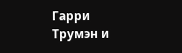Гарри Трумэн и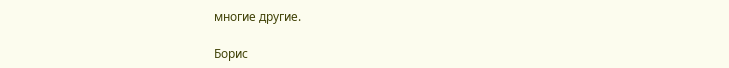многие другие.

Борис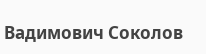Вадимович Соколов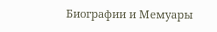Биографии и Мемуары